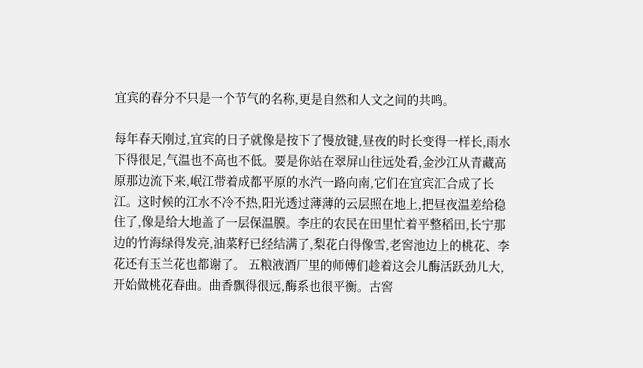宜宾的春分不只是一个节气的名称,更是自然和人文之间的共鸣。

每年春天刚过,宜宾的日子就像是按下了慢放键,昼夜的时长变得一样长,雨水下得很足,气温也不高也不低。要是你站在翠屏山往远处看,金沙江从青藏高原那边流下来,岷江带着成都平原的水汽一路向南,它们在宜宾汇合成了长江。这时候的江水不冷不热,阳光透过薄薄的云层照在地上,把昼夜温差给稳住了,像是给大地盖了一层保温膜。李庄的农民在田里忙着平整稻田,长宁那边的竹海绿得发亮,油菜籽已经结满了,梨花白得像雪,老窖池边上的桃花、李花还有玉兰花也都谢了。 五粮液酒厂里的师傅们趁着这会儿酶活跃劲儿大,开始做桃花春曲。曲香飘得很远,酶系也很平衡。古窖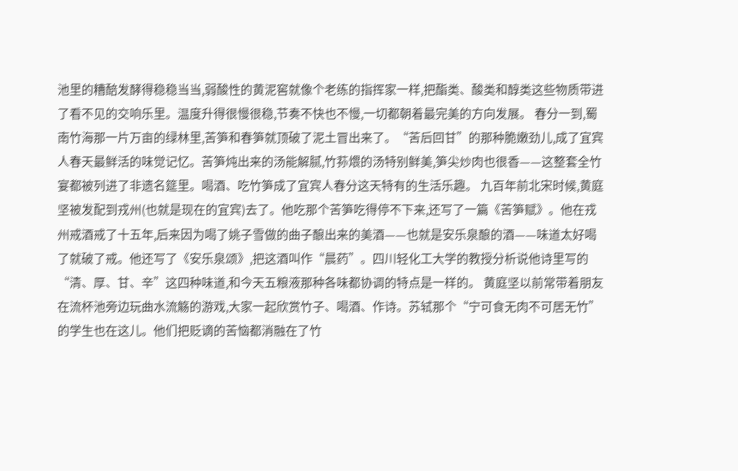池里的糟醅发酵得稳稳当当,弱酸性的黄泥窖就像个老练的指挥家一样,把酯类、酸类和醇类这些物质带进了看不见的交响乐里。温度升得很慢很稳,节奏不快也不慢,一切都朝着最完美的方向发展。 春分一到,蜀南竹海那一片万亩的绿林里,苦笋和春笋就顶破了泥土冒出来了。“苦后回甘”的那种脆嫩劲儿,成了宜宾人春天最鲜活的味觉记忆。苦笋炖出来的汤能解腻,竹荪煨的汤特别鲜美,笋尖炒肉也很香——这整套全竹宴都被列进了非遗名筵里。喝酒、吃竹笋成了宜宾人春分这天特有的生活乐趣。 九百年前北宋时候,黄庭坚被发配到戎州(也就是现在的宜宾)去了。他吃那个苦笋吃得停不下来,还写了一篇《苦笋赋》。他在戎州戒酒戒了十五年,后来因为喝了姚子雪做的曲子酿出来的美酒——也就是安乐泉酿的酒——味道太好喝了就破了戒。他还写了《安乐泉颂》,把这酒叫作“晨药”。四川轻化工大学的教授分析说他诗里写的“清、厚、甘、辛”这四种味道,和今天五粮液那种各味都协调的特点是一样的。 黄庭坚以前常带着朋友在流杯池旁边玩曲水流觞的游戏,大家一起欣赏竹子、喝酒、作诗。苏轼那个“宁可食无肉不可居无竹”的学生也在这儿。他们把贬谪的苦恼都消融在了竹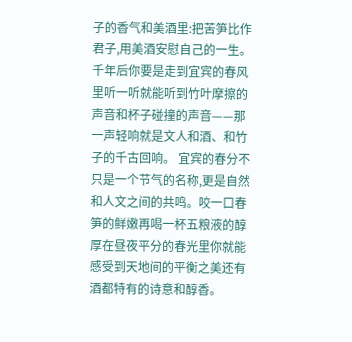子的香气和美酒里:把苦笋比作君子,用美酒安慰自己的一生。 千年后你要是走到宜宾的春风里听一听就能听到竹叶摩擦的声音和杯子碰撞的声音——那一声轻响就是文人和酒、和竹子的千古回响。 宜宾的春分不只是一个节气的名称,更是自然和人文之间的共鸣。咬一口春笋的鲜嫩再喝一杯五粮液的醇厚在昼夜平分的春光里你就能感受到天地间的平衡之美还有酒都特有的诗意和醇香。